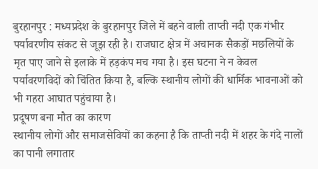बुरहानपुर : मध्यप्रदेश के बुरहानपुर जिले में बहने वाली ताप्ती नदी एक गंभीर पर्यावरणीय संकट से जूझ रही है। राजघाट क्षेत्र में अचानक सैकड़ों मछलियों के मृत पाए जाने से इलाके में हड़कंप मच गया है। इस घटना ने न केवल पर्यावरणविदों को चिंतित किया है, बल्कि स्थानीय लोगों की धार्मिक भावनाओं को भी गहरा आघात पहुंचाया है।
प्रदूषण बना मौत का कारण
स्थानीय लोगों और समाजसेवियों का कहना है कि ताप्ती नदी में शहर के गंदे नालों का पानी लगातार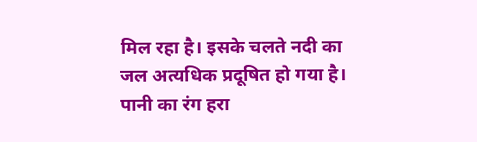मिल रहा है। इसके चलते नदी का जल अत्यधिक प्रदूषित हो गया है। पानी का रंग हरा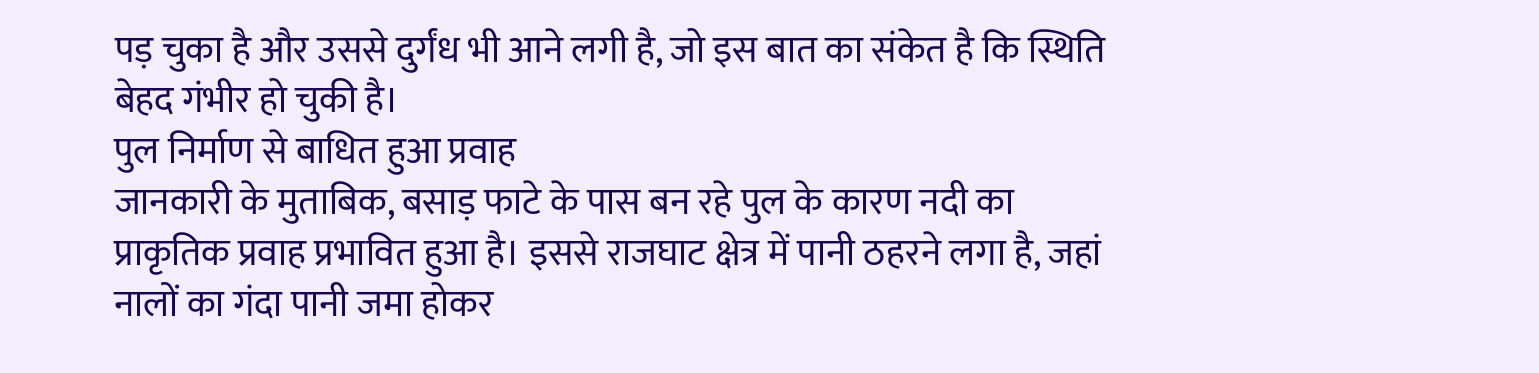पड़ चुका है और उससे दुर्गंध भी आने लगी है, जो इस बात का संकेत है कि स्थिति बेहद गंभीर हो चुकी है।
पुल निर्माण से बाधित हुआ प्रवाह
जानकारी के मुताबिक, बसाड़ फाटे के पास बन रहे पुल के कारण नदी का प्राकृतिक प्रवाह प्रभावित हुआ है। इससे राजघाट क्षेत्र में पानी ठहरने लगा है, जहां नालों का गंदा पानी जमा होकर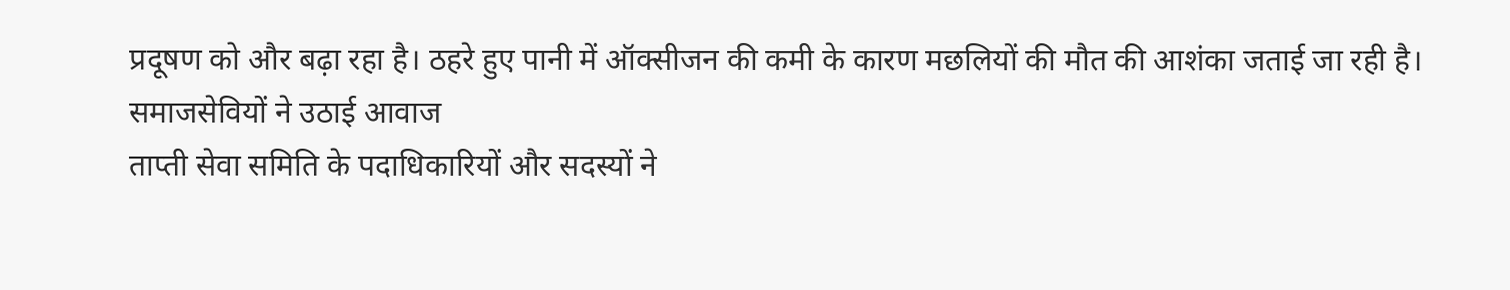प्रदूषण को और बढ़ा रहा है। ठहरे हुए पानी में ऑक्सीजन की कमी के कारण मछलियों की मौत की आशंका जताई जा रही है।
समाजसेवियों ने उठाई आवाज
ताप्ती सेवा समिति के पदाधिकारियों और सदस्यों ने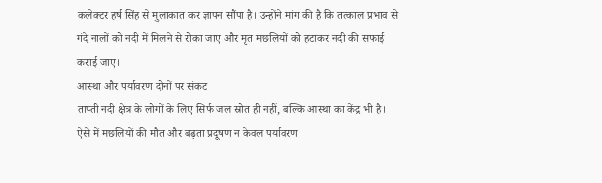कलेक्टर हर्ष सिंह से मुलाकात कर ज्ञापन सौंपा है। उन्होंने मांग की है कि तत्काल प्रभाव से गंदे नालों को नदी में मिलने से रोका जाए और मृत मछलियों को हटाकर नदी की सफाई कराई जाए।
आस्था और पर्यावरण दोनों पर संकट
ताप्ती नदी क्षेत्र के लोगों के लिए सिर्फ जल स्रोत ही नहीं, बल्कि आस्था का केंद्र भी है। ऐसे में मछलियों की मौत और बढ़ता प्रदूषण न केवल पर्यावरण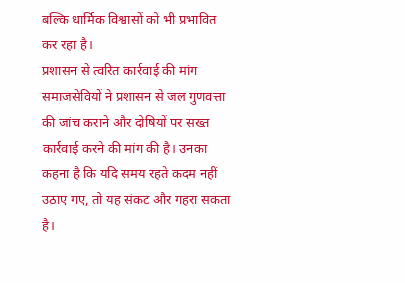बल्कि धार्मिक विश्वासों को भी प्रभावित कर रहा है।
प्रशासन से त्वरित कार्रवाई की मांग
समाजसेवियों ने प्रशासन से जल गुणवत्ता की जांच कराने और दोषियों पर सख्त कार्रवाई करने की मांग की है। उनका कहना है कि यदि समय रहते कदम नहीं उठाए गए, तो यह संकट और गहरा सकता है।